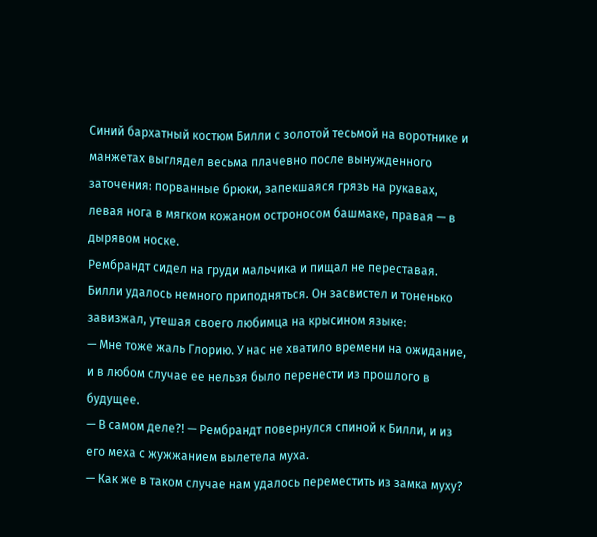Синий бархатный костюм Билли с золотой тесьмой на воротнике и манжетах выглядел весьма плачевно после вынужденного заточения: порванные брюки, запекшаяся грязь на рукавах, левая нога в мягком кожаном остроносом башмаке, правая — в дырявом носке.
Рембрандт сидел на груди мальчика и пищал не переставая.
Билли удалось немного приподняться. Он засвистел и тоненько завизжал, утешая своего любимца на крысином языке:
— Мне тоже жаль Глорию. У нас не хватило времени на ожидание, и в любом случае ее нельзя было перенести из прошлого в будущее.
— В самом деле?! — Рембрандт повернулся спиной к Билли, и из его меха с жужжанием вылетела муха.
— Как же в таком случае нам удалось переместить из замка муху?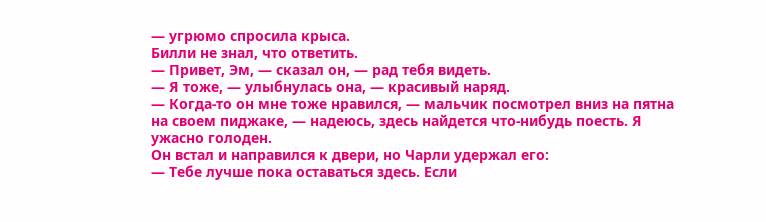— угрюмо спросила крыса.
Билли не знал, что ответить.
— Привет, Эм, — сказал он, — рад тебя видеть.
— Я тоже, — улыбнулась она, — красивый наряд.
— Когда-то он мне тоже нравился, — мальчик посмотрел вниз на пятна на своем пиджаке, — надеюсь, здесь найдется что-нибудь поесть. Я ужасно голоден.
Он встал и направился к двери, но Чарли удержал его:
— Тебе лучше пока оставаться здесь. Если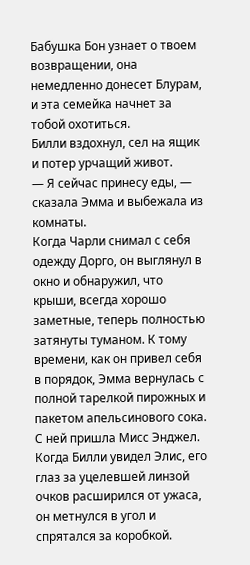Бабушка Бон узнает о твоем возвращении, она немедленно донесет Блурам, и эта семейка начнет за тобой охотиться.
Билли вздохнул, сел на ящик и потер урчащий живот.
— Я сейчас принесу еды, — сказала Эмма и выбежала из комнаты.
Когда Чарли снимал с себя одежду Дорго, он выглянул в окно и обнаружил, что крыши, всегда хорошо заметные, теперь полностью затянуты туманом. К тому времени, как он привел себя в порядок, Эмма вернулась с полной тарелкой пирожных и пакетом апельсинового сока. С ней пришла Мисс Энджел.
Когда Билли увидел Элис, его глаз за уцелевшей линзой очков расширился от ужаса, он метнулся в угол и спрятался за коробкой.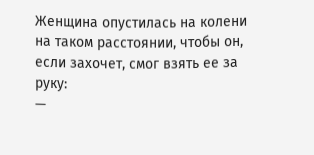Женщина опустилась на колени на таком расстоянии, чтобы он, если захочет, смог взять ее за руку:
—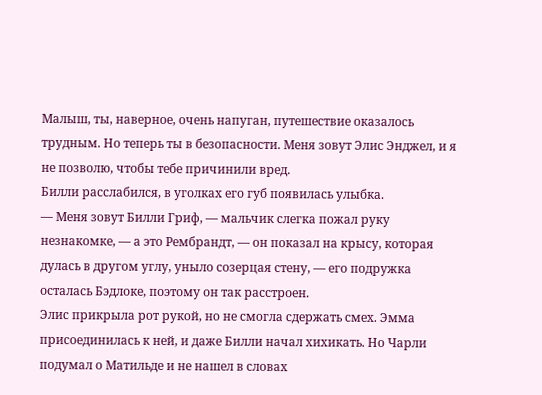Малыш, ты, наверное, очень напуган, путешествие оказалось трудным. Но теперь ты в безопасности. Меня зовут Элис Энджел, и я не позволю, чтобы тебе причинили вред.
Билли расслабился, в уголках его губ появилась улыбка.
— Меня зовут Билли Гриф, — мальчик слегка пожал руку незнакомке, — а это Рембрандт, — он показал на крысу, которая дулась в другом углу, уныло созерцая стену, — его подружка осталась Бэдлоке, поэтому он так расстроен.
Элис прикрыла рот рукой, но не смогла сдержать смех. Эмма присоединилась к ней, и даже Билли начал хихикать. Но Чарли подумал о Матильде и не нашел в словах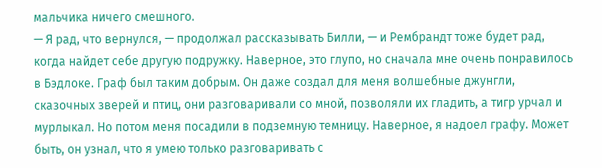мальчика ничего смешного.
— Я рад, что вернулся, — продолжал рассказывать Билли, — и Рембрандт тоже будет рад, когда найдет себе другую подружку. Наверное, это глупо, но сначала мне очень понравилось в Бэдлоке. Граф был таким добрым. Он даже создал для меня волшебные джунгли, сказочных зверей и птиц, они разговаривали со мной, позволяли их гладить, а тигр урчал и мурлыкал. Но потом меня посадили в подземную темницу. Наверное, я надоел графу. Может быть, он узнал, что я умею только разговаривать с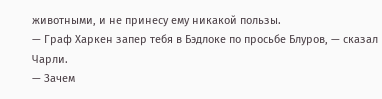животными, и не принесу ему никакой пользы.
— Граф Харкен запер тебя в Бэдлоке по просьбе Блуров, — сказал Чарли.
— Зачем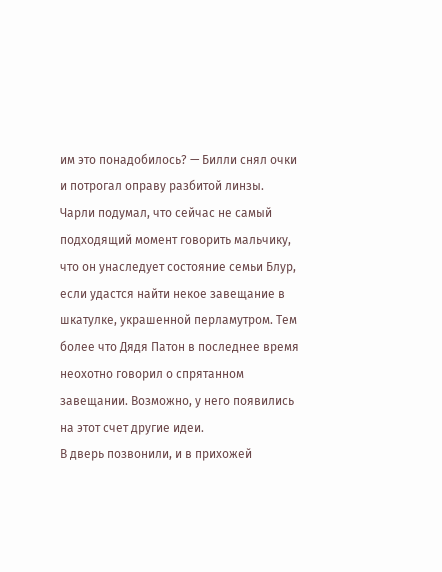им это понадобилось? — Билли снял очки и потрогал оправу разбитой линзы.
Чарли подумал, что сейчас не самый подходящий момент говорить мальчику, что он унаследует состояние семьи Блур, если удастся найти некое завещание в шкатулке, украшенной перламутром. Тем более что Дядя Патон в последнее время неохотно говорил о спрятанном завещании. Возможно, у него появились на этот счет другие идеи.
В дверь позвонили, и в прихожей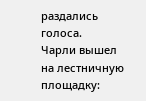раздались голоса.
Чарли вышел на лестничную площадку: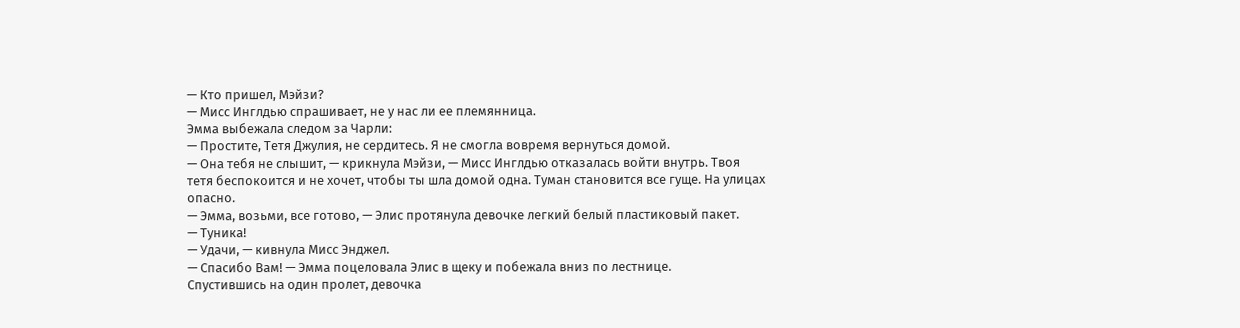— Кто пришел, Мэйзи?
— Мисс Инглдью спрашивает, не у нас ли ее племянница.
Эмма выбежала следом за Чарли:
— Простите, Тетя Джулия, не сердитесь. Я не смогла вовремя вернуться домой.
— Она тебя не слышит, — крикнула Мэйзи, — Мисс Инглдью отказалась войти внутрь. Твоя тетя беспокоится и не хочет, чтобы ты шла домой одна. Туман становится все гуще. На улицах опасно.
— Эмма, возьми, все готово, — Элис протянула девочке легкий белый пластиковый пакет.
— Туника!
— Удачи, — кивнула Мисс Энджел.
— Спасибо Вам! — Эмма поцеловала Элис в щеку и побежала вниз по лестнице.
Спустившись на один пролет, девочка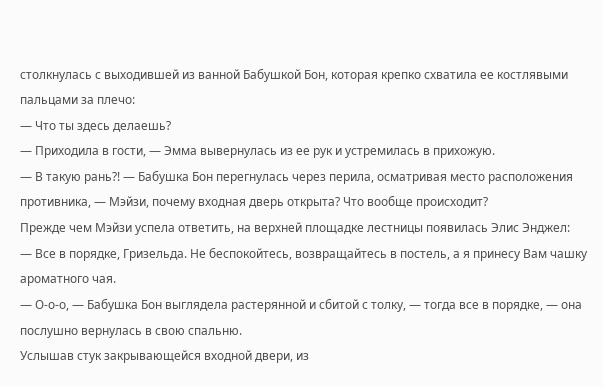столкнулась с выходившей из ванной Бабушкой Бон, которая крепко схватила ее костлявыми пальцами за плечо:
— Что ты здесь делаешь?
— Приходила в гости, — Эмма вывернулась из ее рук и устремилась в прихожую.
— В такую рань?! — Бабушка Бон перегнулась через перила, осматривая место расположения противника, — Мэйзи, почему входная дверь открыта? Что вообще происходит?
Прежде чем Мэйзи успела ответить, на верхней площадке лестницы появилась Элис Энджел:
— Все в порядке, Гризельда. Не беспокойтесь, возвращайтесь в постель, а я принесу Вам чашку ароматного чая.
— О-о-о, — Бабушка Бон выглядела растерянной и сбитой с толку, — тогда все в порядке, — она послушно вернулась в свою спальню.
Услышав стук закрывающейся входной двери, из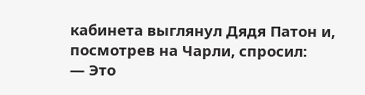кабинета выглянул Дядя Патон и, посмотрев на Чарли, спросил:
— Это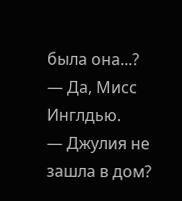была она...?
— Да, Мисс Инглдью.
— Джулия не зашла в дом?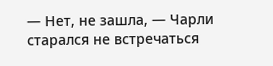— Нет, не зашла, — Чарли старался не встречаться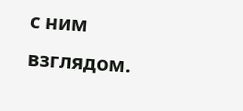с ним взглядом.